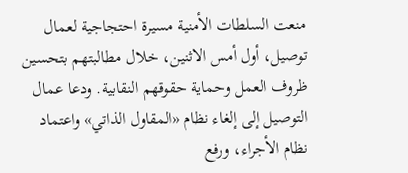منعت السلطات الأمنية مسيرة احتجاجية لعمال توصيل، أول أمس الاثنين، خلال مطالبتهم بتحسين ظروف العمل وحماية حقوقهم النقابية. ودعا عمال التوصيل إلى إلغاء نظام «المقاول الذاتي» واعتماد نظام الأجراء، ورفع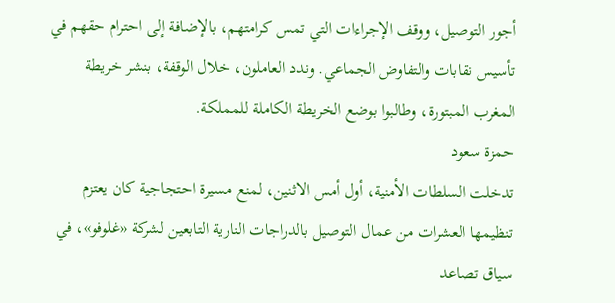أجور التوصيل، ووقف الإجراءات التي تمس كرامتهم، بالإضافة إلى احترام حقهم في تأسيس نقابات والتفاوض الجماعي. وندد العاملون، خلال الوقفة، بنشر خريطة المغرب المبتورة، وطالبوا بوضع الخريطة الكاملة للمملكة.
حمزة سعود
تدخلت السلطات الأمنية، أول أمس الاثنين، لمنع مسيرة احتجاجية كان يعتزم تنظيمها العشرات من عمال التوصيل بالدراجات النارية التابعين لشركة «غلوفو»، في سياق تصاعد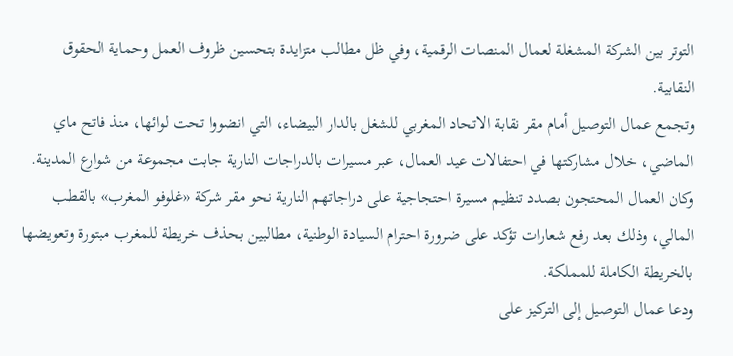التوتر بين الشركة المشغلة لعمال المنصات الرقمية، وفي ظل مطالب متزايدة بتحسين ظروف العمل وحماية الحقوق النقابية.
وتجمع عمال التوصيل أمام مقر نقابة الاتحاد المغربي للشغل بالدار البيضاء، التي انضووا تحت لوائها، منذ فاتح ماي الماضي، خلال مشاركتها في احتفالات عيد العمال، عبر مسيرات بالدراجات النارية جابت مجموعة من شوارع المدينة.
وكان العمال المحتجون بصدد تنظيم مسيرة احتجاجية على دراجاتهم النارية نحو مقر شركة «غلوفو المغرب» بالقطب المالي، وذلك بعد رفع شعارات تؤكد على ضرورة احترام السيادة الوطنية، مطالبين بحذف خريطة للمغرب مبتورة وتعويضها بالخريطة الكاملة للمملكة.
ودعا عمال التوصيل إلى التركيز على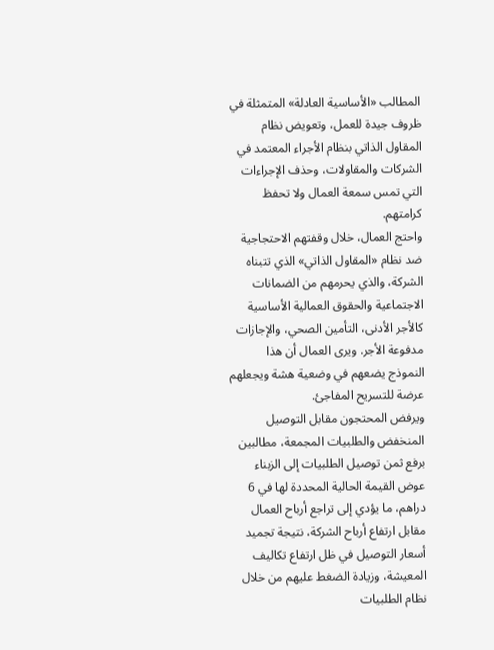المطالب «الأساسية العادلة» المتمثلة في ظروف جيدة للعمل، وتعويض نظام المقاول الذاتي بنظام الأجراء المعتمد في الشركات والمقاولات، وحذف الإجراءات التي تمس سمعة العمال ولا تحفظ كرامتهم.
واحتج العمال، خلال وقفتهم الاحتجاجية ضد نظام «المقاول الذاتي» الذي تتبناه الشركة، والذي يحرمهم من الضمانات الاجتماعية والحقوق العمالية الأساسية كالأجر الأدنى، التأمين الصحي، والإجازات مدفوعة الأجر. ويرى العمال أن هذا النموذج يضعهم في وضعية هشة ويجعلهم عرضة للتسريح المفاجئ.
ويرفض المحتجون مقابل التوصيل المنخفض والطلبيات المجمعة، مطالبين برفع ثمن توصيل الطلبيات إلى الزبناء عوض القيمة الحالية المحددة لها في 6 دراهم، ما يؤدي إلى تراجع أرباح العمال مقابل ارتفاع أرباح الشركة، نتيجة تجميد أسعار التوصيل في ظل ارتفاع تكاليف المعيشة، وزيادة الضغط عليهم من خلال نظام الطلبيات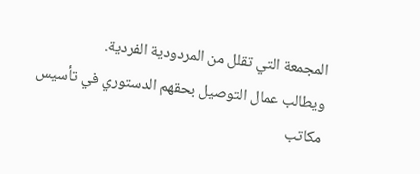المجمعة التي تقلل من المردودية الفردية.
ويطالب عمال التوصيل بحقهم الدستوري في تأسيس مكاتب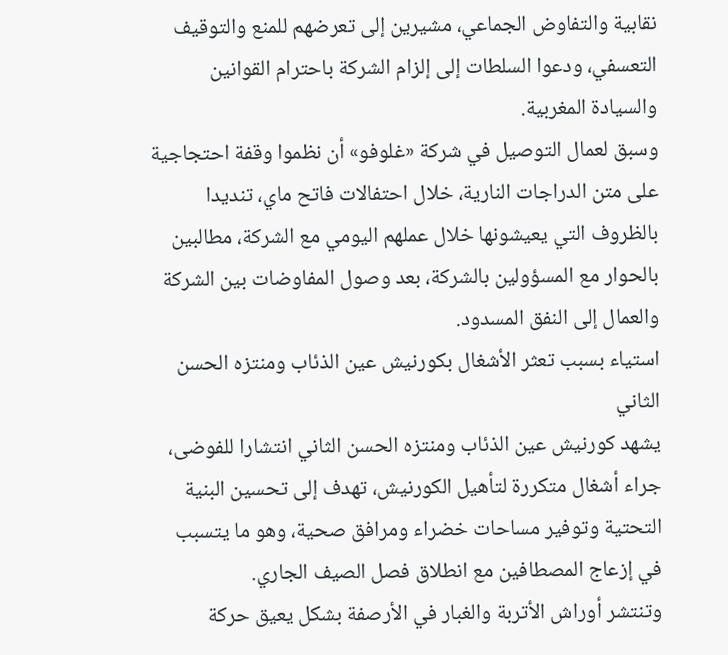نقابية والتفاوض الجماعي، مشيرين إلى تعرضهم للمنع والتوقيف التعسفي، ودعوا السلطات إلى إلزام الشركة باحترام القوانين والسيادة المغربية.
وسبق لعمال التوصيل في شركة «غلوفو» أن نظموا وقفة احتجاجية على متن الدراجات النارية، خلال احتفالات فاتح ماي، تنديدا بالظروف التي يعيشونها خلال عملهم اليومي مع الشركة، مطالبين بالحوار مع المسؤولين بالشركة، بعد وصول المفاوضات بين الشركة والعمال إلى النفق المسدود.
استياء بسبب تعثر الأشغال بكورنيش عين الذئاب ومنتزه الحسن الثاني
يشهد كورنيش عين الذئاب ومنتزه الحسن الثاني انتشارا للفوضى، جراء أشغال متكررة لتأهيل الكورنيش، تهدف إلى تحسين البنية التحتية وتوفير مساحات خضراء ومرافق صحية، وهو ما يتسبب في إزعاج المصطافين مع انطلاق فصل الصيف الجاري.
وتنتشر أوراش الأتربة والغبار في الأرصفة بشكل يعيق حركة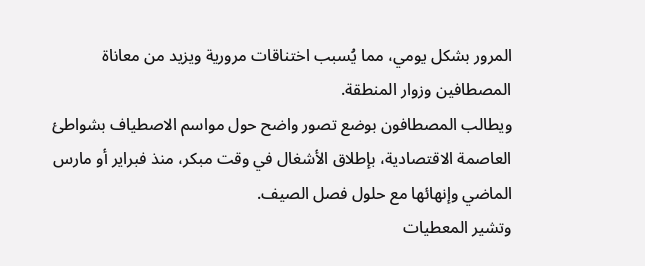المرور بشكل يومي، مما يُسبب اختناقات مرورية ويزيد من معاناة المصطافين وزوار المنطقة.
ويطالب المصطافون بوضع تصور واضح حول مواسم الاصطياف بشواطئ العاصمة الاقتصادية، بإطلاق الأشغال في وقت مبكر، منذ فبراير أو مارس الماضي وإنهائها مع حلول فصل الصيف.
وتشير المعطيات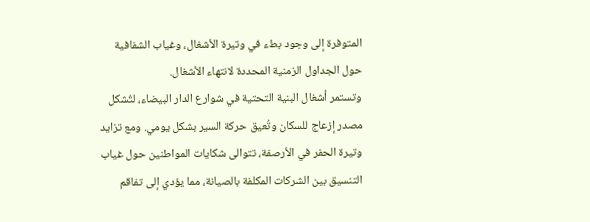المتوفرة إلى وجود بطء في وتيرة الأشغال، وغياب الشفافية حول الجداول الزمنية المحددة لانتهاء الأشغال.
وتستمر أشغال البنية التحتية في شوارع الدار البيضاء، لتُشكل مصدر إزعاج للسكان وتُعيق حركة السير بشكل يومي. ومع تزايد وتيرة الحفر في الأرصفة، تتوالى شكايات المواطنين حول غياب التنسيق بين الشركات المكلفة بالصيانة، مما يؤدي إلى تفاقم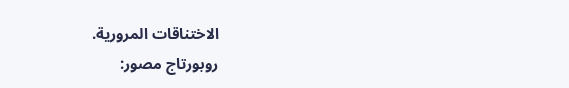الاختناقات المرورية.
روبورتاج مصور: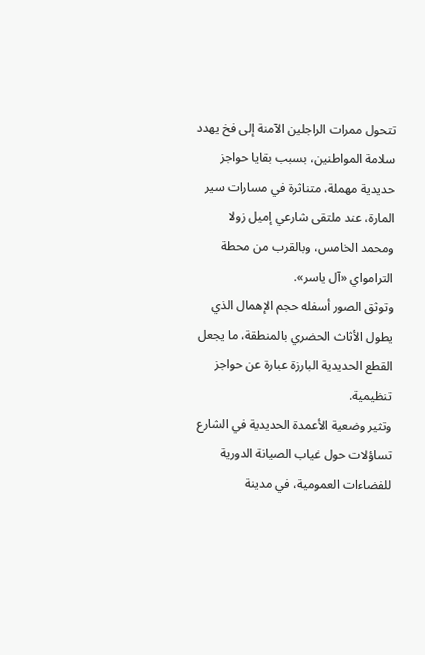تتحول ممرات الراجلين الآمنة إلى فخ يهدد سلامة المواطنين، بسبب بقايا حواجز حديدية مهملة، متناثرة في مسارات سير المارة، عند ملتقى شارعي إميل زولا ومحمد الخامس، وبالقرب من محطة الترامواي «آل ياسر».
وتوثق الصور أسفله حجم الإهمال الذي يطول الأثاث الحضري بالمنطقة، ما يجعل القطع الحديدية البارزة عبارة عن حواجز تنظيمية.
وتثير وضعية الأعمدة الحديدية في الشارع تساؤلات حول غياب الصيانة الدورية للفضاءات العمومية، في مدينة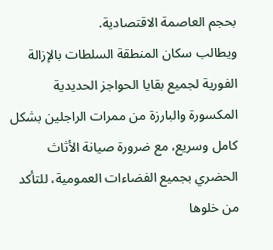بحجم العاصمة الاقتصادية.
ويطالب سكان المنطقة السلطات بالإزالة الفورية لجميع بقايا الحواجز الحديدية المكسورة والبارزة من ممرات الراجلين بشكل كامل وسريع، مع ضرورة صيانة الأثاث الحضري بجميع الفضاءات العمومية، للتأكد من خلوها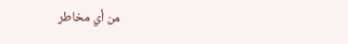من أي مخاطر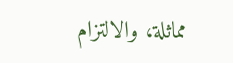مماثلة، والالتزام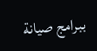ببرامج صيانة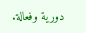دورية وفعالة.